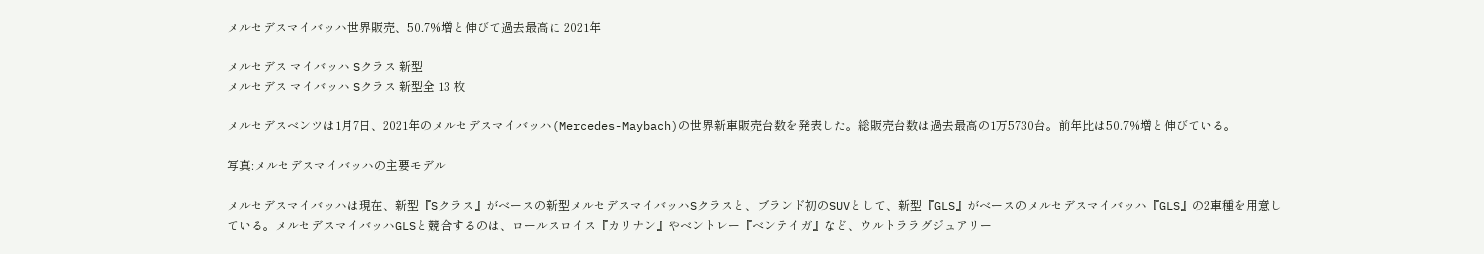メルセデスマイバッハ世界販売、50.7%増と伸びて過去最高に 2021年

メルセデス マイバッハ Sクラス 新型
メルセデス マイバッハ Sクラス 新型全 13 枚

メルセデスベンツは1月7日、2021年のメルセデスマイバッハ(Mercedes-Maybach)の世界新車販売台数を発表した。総販売台数は過去最高の1万5730台。前年比は50.7%増と伸びている。

写真:メルセデスマイバッハの主要モデル

メルセデスマイバッハは現在、新型『Sクラス』がベースの新型メルセデスマイバッハSクラスと、ブランド初のSUVとして、新型『GLS』がベースのメルセデスマイバッハ『GLS』の2車種を用意している。メルセデスマイバッハGLSと競合するのは、ロールスロイス『カリナン』やベントレー『ベンテイガ』など、ウルトララグジュアリー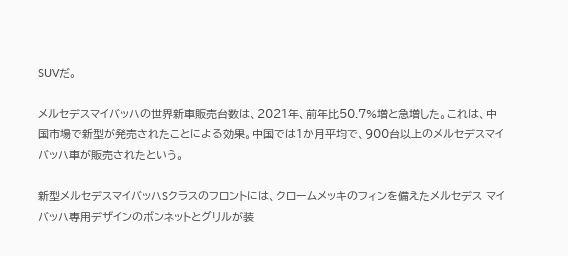SUVだ。

メルセデスマイバッハの世界新車販売台数は、2021年、前年比50.7%増と急増した。これは、中国市場で新型が発売されたことによる効果。中国では1か月平均で、900台以上のメルセデスマイバッハ車が販売されたという。

新型メルセデスマイバッハSクラスのフロントには、クロームメッキのフィンを備えたメルセデス マイバッハ専用デザインのボンネットとグリルが装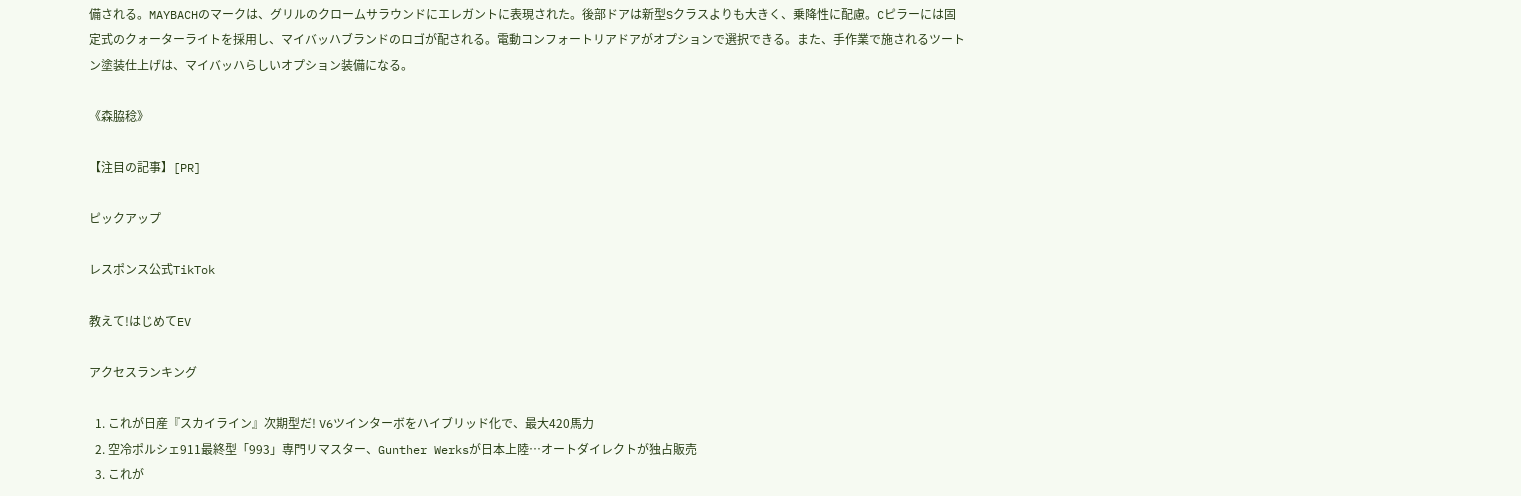備される。MAYBACHのマークは、グリルのクロームサラウンドにエレガントに表現された。後部ドアは新型Sクラスよりも大きく、乗降性に配慮。Cピラーには固定式のクォーターライトを採用し、マイバッハブランドのロゴが配される。電動コンフォートリアドアがオプションで選択できる。また、手作業で施されるツートン塗装仕上げは、マイバッハらしいオプション装備になる。

《森脇稔》

【注目の記事】[PR]

ピックアップ

レスポンス公式TikTok

教えて!はじめてEV

アクセスランキング

  1. これが日産『スカイライン』次期型だ! V6ツインターボをハイブリッド化で、最大420馬力
  2. 空冷ポルシェ911最終型「993」専門リマスター、Gunther Werksが日本上陸…オートダイレクトが独占販売
  3. これが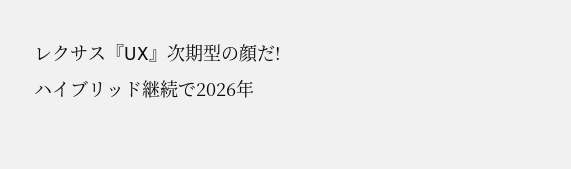レクサス『UX』次期型の顔だ! ハイブリッド継続で2026年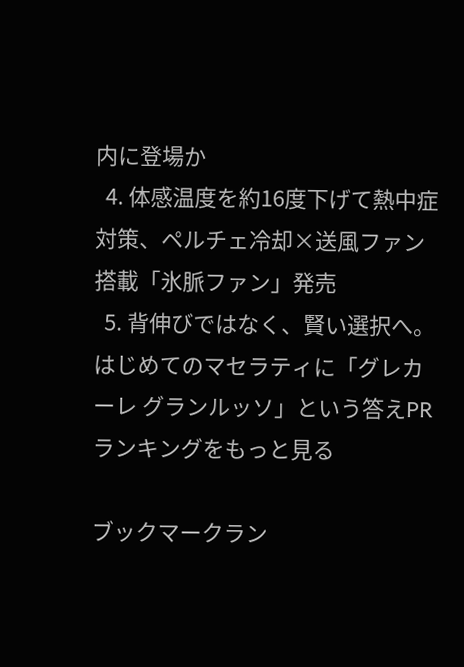内に登場か
  4. 体感温度を約16度下げて熱中症対策、ペルチェ冷却×送風ファン搭載「氷脈ファン」発売
  5. 背伸びではなく、賢い選択へ。はじめてのマセラティに「グレカーレ グランルッソ」という答えPR
ランキングをもっと見る

ブックマークラン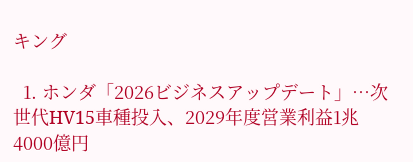キング

  1. ホンダ「2026ビジネスアップデート」…次世代HV15車種投入、2029年度営業利益1兆4000億円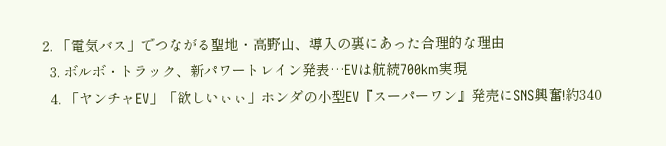2. 「電気バス」でつながる聖地・高野山、導入の裏にあった合理的な理由
  3. ボルボ・トラック、新パワートレイン発表…EVは航続700km実現
  4. 「ヤンチャEV」「欲しいぃぃ」ホンダの小型EV『スーパーワン』発売にSNS興奮!約340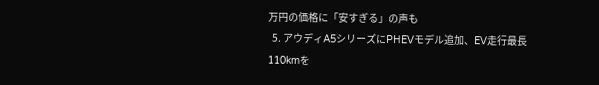万円の価格に「安すぎる」の声も
  5. アウディA5シリーズにPHEVモデル追加、EV走行最長110kmを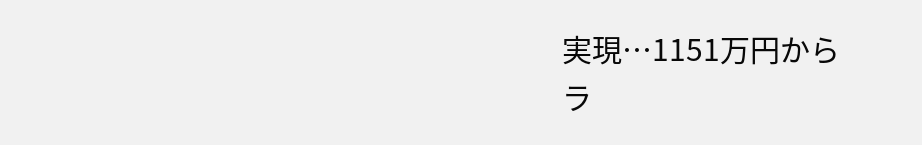実現…1151万円から
ラ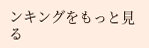ンキングをもっと見る